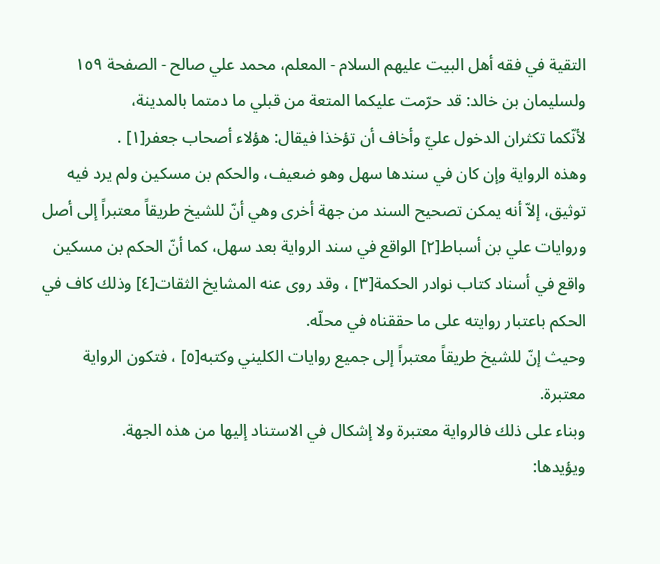التقية في فقه أهل البيت عليهم السلام - المعلم، محمد علي صالح - الصفحة ١٥٩
ولسليمان بن خالد: قد حرّمت عليكما المتعة من قبلي ما دمتما بالمدينة،
لأنّكما تكثران الدخول عليّ وأخاف أن تؤخذا فيقال: هؤلاء أصحاب جعفر[١] .
وهذه الرواية وإن كان في سندها سهل وهو ضعيف، والحكم بن مسكين ولم يرد فيه توثيق، إلاّ أنه يمكن تصحيح السند من جهة أخرى وهي أنّ للشيخ طريقاً معتبراً إلى أصل وروايات علي بن أسباط[٢] الواقع في سند الرواية بعد سهل، كما أنّ الحكم بن مسكين واقع في أسناد كتاب نوادر الحكمة[٣] ، وقد روى عنه المشايخ الثقات[٤] وذلك كاف في الحكم باعتبار روايته على ما حققناه في محلّه.
وحيث إنّ للشيخ طريقاً معتبراً إلى جميع روايات الكليني وكتبه[٥] ، فتكون الرواية معتبرة.
وبناء على ذلك فالرواية معتبرة ولا إشكال في الاستناد إليها من هذه الجهة.
ويؤيدها: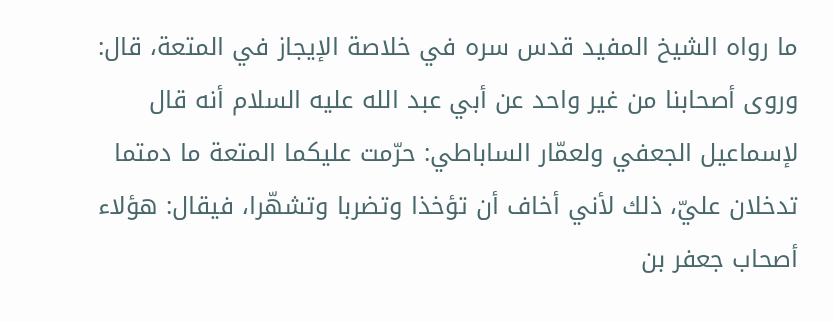ما رواه الشيخ المفيد قدس سره في خلاصة الإيجاز في المتعة، قال: وروى أصحابنا من غير واحد عن أبي عبد الله عليه السلام أنه قال لإسماعيل الجعفي ولعمّار الساباطي: حرّمت عليكما المتعة ما دمتما تدخلان عليّ، ذلك لأني أخاف أن تؤخذا وتضربا وتشهّرا، فيقال: هؤلاء أصحاب جعفر بن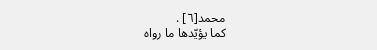محمد[٦] .
كما يؤيّدها ما رواه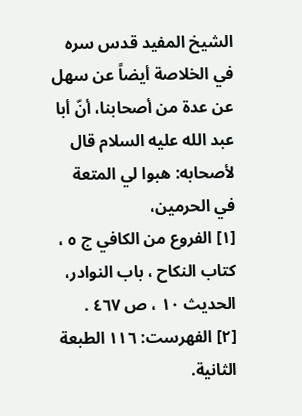الشيخ المفيد قدس سره في الخلاصة أيضاً عن سهل عن عدة من أصحابنا، أنّ أبا عبد الله عليه السلام قال لأصحابه: هبوا لي المتعة في الحرمين،
[١] الفروع من الكافي ج ٥ ، كتاب النكاح ، باب النوادر، الحديث ١٠ ، ص ٤٦٧ .
[٢] الفهرست: ١١٦ الطبعة الثانية.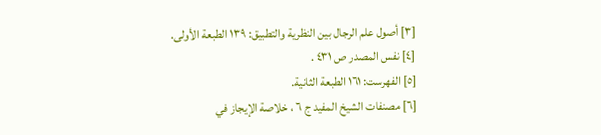[٣] أصول علم الرجال بين النظرية والتطبيق: ١٣٩ الطبعة الأولى.
[٤] نفس المصدر ص ٤٣١ .
[٥] الفهرست: ١٦١ الطبعة الثانية.
[٦] مصنفات الشيخ المفيد ج ٦ ، خلاصة الإيجاز في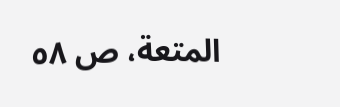المتعة، ص ٥٨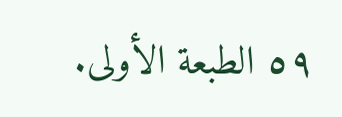٥٩ الطبعة الأولى.